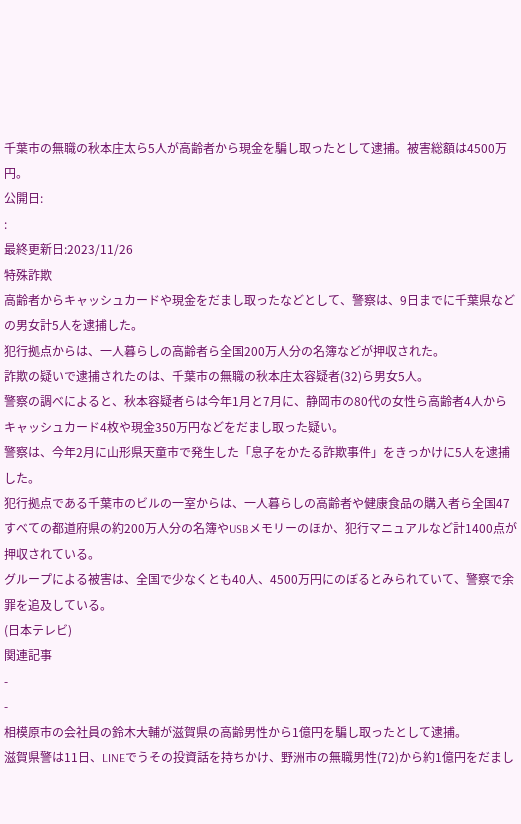千葉市の無職の秋本庄太ら5人が高齢者から現金を騙し取ったとして逮捕。被害総額は4500万円。
公開日:
:
最終更新日:2023/11/26
特殊詐欺
高齢者からキャッシュカードや現金をだまし取ったなどとして、警察は、9日までに千葉県などの男女計5人を逮捕した。
犯行拠点からは、一人暮らしの高齢者ら全国200万人分の名簿などが押収された。
詐欺の疑いで逮捕されたのは、千葉市の無職の秋本庄太容疑者(32)ら男女5人。
警察の調べによると、秋本容疑者らは今年1月と7月に、静岡市の80代の女性ら高齢者4人からキャッシュカード4枚や現金350万円などをだまし取った疑い。
警察は、今年2月に山形県天童市で発生した「息子をかたる詐欺事件」をきっかけに5人を逮捕した。
犯行拠点である千葉市のビルの一室からは、一人暮らしの高齢者や健康食品の購入者ら全国47すべての都道府県の約200万人分の名簿やUSBメモリーのほか、犯行マニュアルなど計1400点が押収されている。
グループによる被害は、全国で少なくとも40人、4500万円にのぼるとみられていて、警察で余罪を追及している。
(日本テレビ)
関連記事
-
-
相模原市の会社員の鈴木大輔が滋賀県の高齢男性から1億円を騙し取ったとして逮捕。
滋賀県警は11日、LINEでうその投資話を持ちかけ、野洲市の無職男性(72)から約1億円をだまし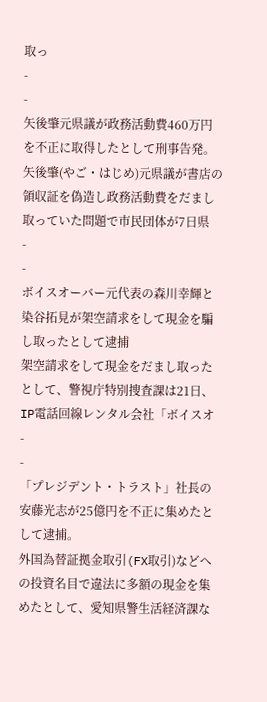取っ
-
-
矢後肇元県議が政務活動費460万円を不正に取得したとして刑事告発。
矢後肇(やご・はじめ)元県議が書店の領収証を偽造し政務活動費をだまし取っていた問題で市民団体が7日県
-
-
ボイスオーバー元代表の森川幸輝と染谷拓見が架空請求をして現金を騙し取ったとして逮捕
架空請求をして現金をだまし取ったとして、警視庁特別捜査課は21日、IP電話回線レンタル会社「ボイスオ
-
-
「プレジデント・トラスト」社長の安藤光志が25億円を不正に集めたとして逮捕。
外国為替証拠金取引(FX取引)などへの投資名目で違法に多額の現金を集めたとして、愛知県警生活経済課な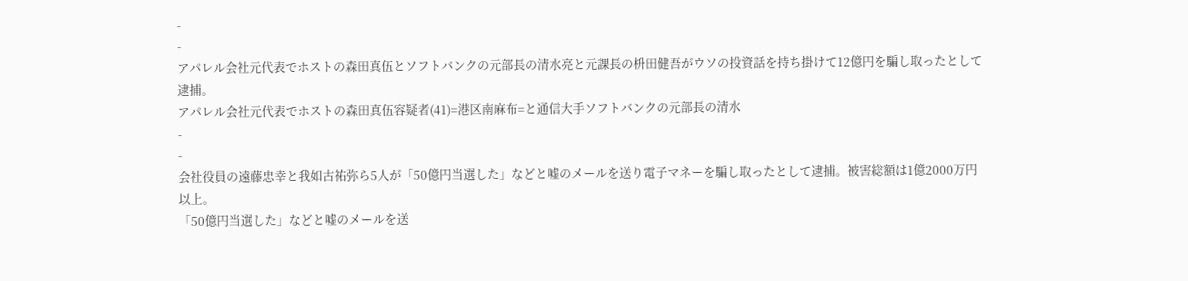-
-
アパレル会社元代表でホストの森田真伍とソフトバンクの元部長の清水亮と元課長の枡田健吾がウソの投資話を持ち掛けて12億円を騙し取ったとして逮捕。
アパレル会社元代表でホストの森田真伍容疑者(41)=港区南麻布=と通信大手ソフトバンクの元部長の清水
-
-
会社役員の遠藤忠幸と我如古祐弥ら5人が「50億円当選した」などと嘘のメールを送り電子マネーを騙し取ったとして逮捕。被害総額は1億2000万円以上。
「50億円当選した」などと嘘のメールを送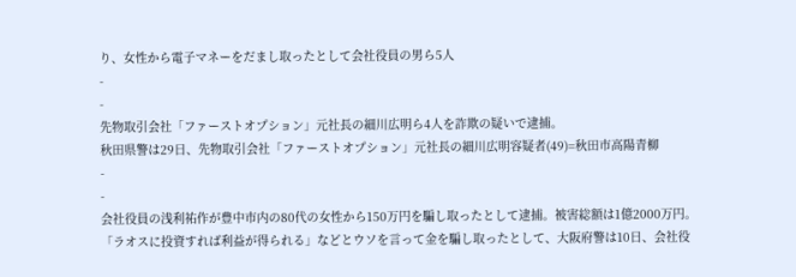り、女性から電子マネーをだまし取ったとして会社役員の男ら5人
-
-
先物取引会社「ファーストオプション」元社長の細川広明ら4人を詐欺の疑いで逮捕。
秋田県警は29日、先物取引会社「ファーストオプション」元社長の細川広明容疑者(49)=秋田市高陽青柳
-
-
会社役員の浅利祐作が豊中市内の80代の女性から150万円を騙し取ったとして逮捕。被害総額は1億2000万円。
「ラオスに投資すれば利益が得られる」などとウソを言って金を騙し取ったとして、大阪府警は10日、会社役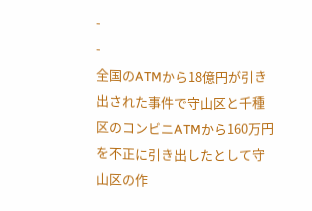-
-
全国のATMから18億円が引き出された事件で守山区と千種区のコンビニATMから160万円を不正に引き出したとして守山区の作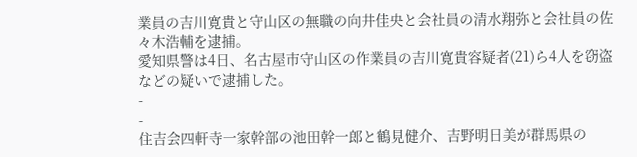業員の吉川寛貴と守山区の無職の向井佳央と会社員の清水翔弥と会社員の佐々木浩輔を逮捕。
愛知県警は4日、名古屋市守山区の作業員の吉川寛貴容疑者(21)ら4人を窃盗などの疑いで逮捕した。
-
-
住吉会四軒寺一家幹部の池田幹一郎と鶴見健介、吉野明日美が群馬県の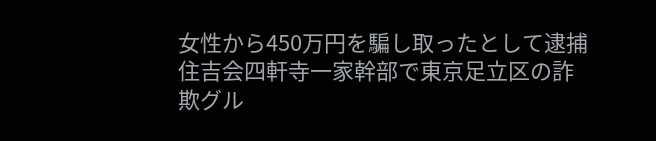女性から450万円を騙し取ったとして逮捕
住吉会四軒寺一家幹部で東京足立区の詐欺グル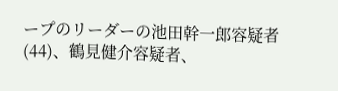ープのリーダーの池田幹一郎容疑者(44)、鶴見健介容疑者、